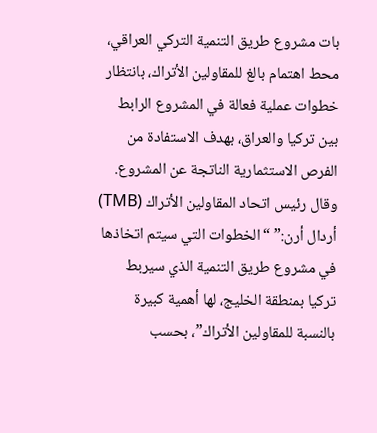بات مشروع طريق التنمية التركي العراقي، محط اهتمام بالغ للمقاولين الأتراك، بانتظار خطوات عملية فعالة في المشروع الرابط بين تركيا والعراق، بهدف الاستفادة من الفرص الاستثمارية الناتجة عن المشروع.
وقال رئيس اتحاد المقاولين الأتراك (TMB) أردال أرن:” “الخطوات التي سيتم اتخاذها في مشروع طريق التنمية الذي سيربط تركيا بمنطقة الخليج، لها أهمية كبيرة بالنسبة للمقاولين الأتراك”، بحسب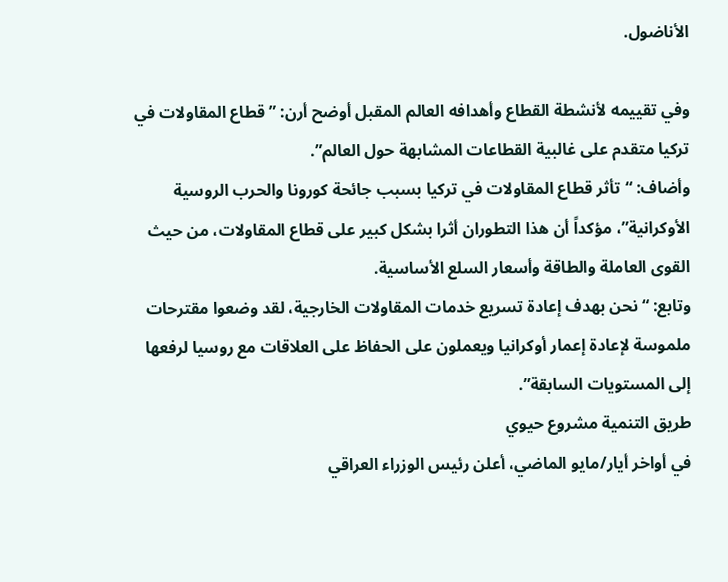الأناضول.

وفي تقييمه لأنشطة القطاع وأهدافه العالم المقبل أوضح أرن: ” قطاع المقاولات في تركيا متقدم على غالبية القطاعات المشابهة حول العالم”.
وأضاف: “تأثر قطاع المقاولات في تركيا بسبب جائحة كورونا والحرب الروسية الأوكرانية”، مؤكداً أن هذا التطوران أثرا بشكل كبير على قطاع المقاولات، من حيث القوى العاملة والطاقة وأسعار السلع الأساسية.
وتابع: “نحن بهدف إعادة تسريع خدمات المقاولات الخارجية، لقد وضعوا مقترحات ملموسة لإعادة إعمار أوكرانيا ويعملون على الحفاظ على العلاقات مع روسيا لرفعها إلى المستويات السابقة”.
طريق التنمية مشروع حيوي
في أواخر أيار/مايو الماضي، أعلن رئيس الوزراء العراقي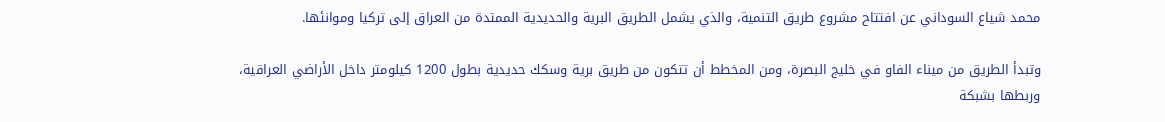محمد شياع السوداني عن افتتاح مشروع طريق التنمية، والذي يشمل الطريق البرية والحديدية الممتدة من العراق إلى تركيا وموانئها.

وتبدأ الطريق من ميناء الفاو في خليج البصرة، ومن المخطط أن تتكون من طريق برية وسكك حديدية بطول 1200 كيلومتر داخل الأراضي العراقية، وربطها بشبكة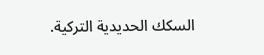السكك الحديدية التركية.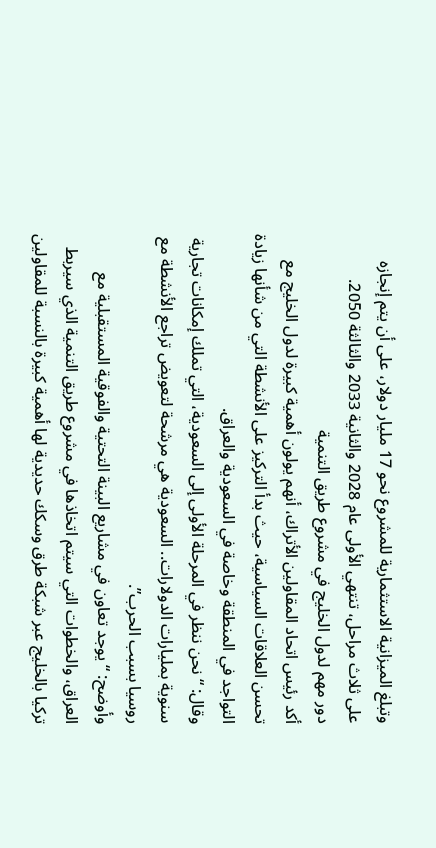وتبلغ الميزانية الاستثمارية للمشروع نحو 17 مليار دولار، على أن يتم إنجازه على ثلاث مراحل، تنتهي الأولى عام 2028 والثانية 2033 والثالثة 2050.
دور مهم لدول الخليج في مشروع طريق التنمية
أكد رئيس اتحاد المقاولين الأتراك، أنهم يولون أهمية كبيرة لدول الخليج مع تحسن العلاقات السياسية، حيث بدأ التركيز على الأنشطة التي من شأنها زيادة التواجد في المنطقة وخاصة في السعودية والعراق.
وقال: “نحن ننظر في المرحلة الأولى إلى السعودية، التي تملك إمكانات تجارية سنوية بمليارات الدولارات.. السعودية هي مرشحة لتعويض تراجع الأنشطة مع روسيا بسبب الحرب”.
وأوضح: “يوجد تعاون في مشاريع البينة التحتية والفوقية المستقبلية مع العراق، والخطوات التي سيتم اتخاذها في مشروع طريق التنمية الذي سيربط تركيا بالخليج عبر شبكة طرق وسكك حديدية لها أهمية كبيرة بالنسبة للمقاولين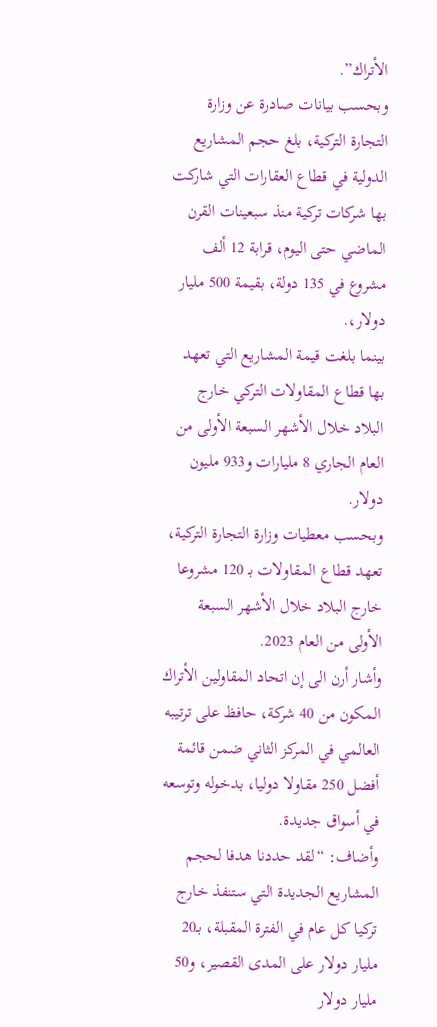الأتراك”.
وبحسب بيانات صادرة عن وزارة التجارة التركية، بلغ حجم المشاريع الدولية في قطاع العقارات التي شاركت بها شركات تركية منذ سبعينات القرن الماضي حتى اليوم، قرابة 12 ألف مشروع في 135 دولة، بقيمة 500 مليار دولار،.
بينما بلغت قيمة المشاريع التي تعهد بها قطاع المقاولات التركي خارج البلاد خلال الأشهر السبعة الأولى من العام الجاري 8 مليارات و933 مليون دولار.
وبحسب معطيات وزارة التجارة التركية، تعهد قطاع المقاولات بـ 120 مشروعا خارج البلاد خلال الأشهر السبعة الأولى من العام 2023.
وأشار أرن الى إن اتحاد المقاولين الأتراك المكون من 40 شركة، حافظ على ترتيبه العالمي في المركز الثاني ضمن قائمة أفضل 250 مقاولا دوليا، بدخوله وتوسعه في أسواق جديدة.
وأضاف: “لقد حددنا هدفا لحجم المشاريع الجديدة التي ستنفذ خارج تركيا كل عام في الفترة المقبلة، بـ20 مليار دولار على المدى القصير، و50 مليار دولار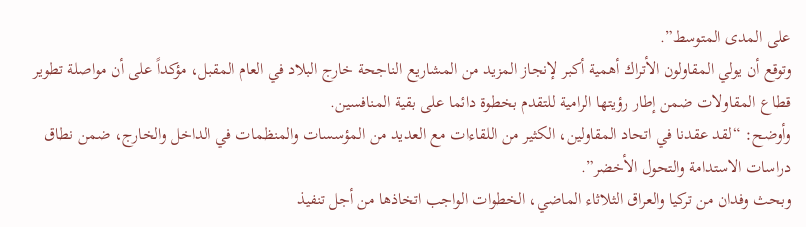على المدى المتوسط”.
وتوقع أن يولي المقاولون الأتراك أهمية أكبر لإنجاز المزيد من المشاريع الناجحة خارج البلاد في العام المقبل، مؤكداً على أن مواصلة تطوير قطاع المقاولات ضمن إطار رؤيتها الرامية للتقدم بخطوة دائما على بقية المنافسين.
وأوضح: “لقد عقدنا في اتحاد المقاولين، الكثير من اللقاءات مع العديد من المؤسسات والمنظمات في الداخل والخارج، ضمن نطاق دراسات الاستدامة والتحول الأخضر”.
وبحث وفدان من تركيا والعراق الثلاثاء الماضي، الخطوات الواجب اتخاذها من أجل تنفيذ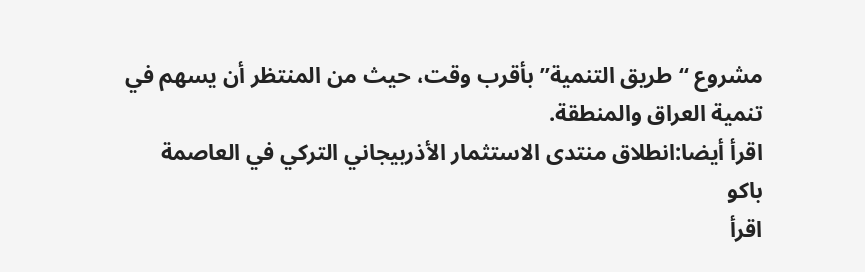مشروع “طريق التنمية” بأقرب وقت، حيث من المنتظر أن يسهم في تنمية العراق والمنطقة.
اقرأ أيضا:انطلاق منتدى الاستثمار الأذربيجاني التركي في العاصمة باكو
اقرأ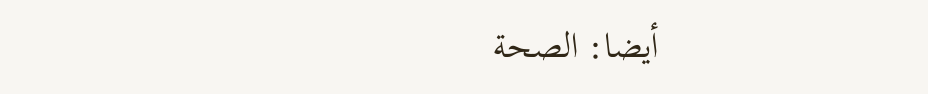أيضا: الصحة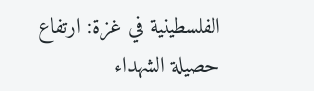الفلسطينية في غزة: ارتفاع حصيلة الشهداء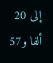إلى 20 ألفا و57